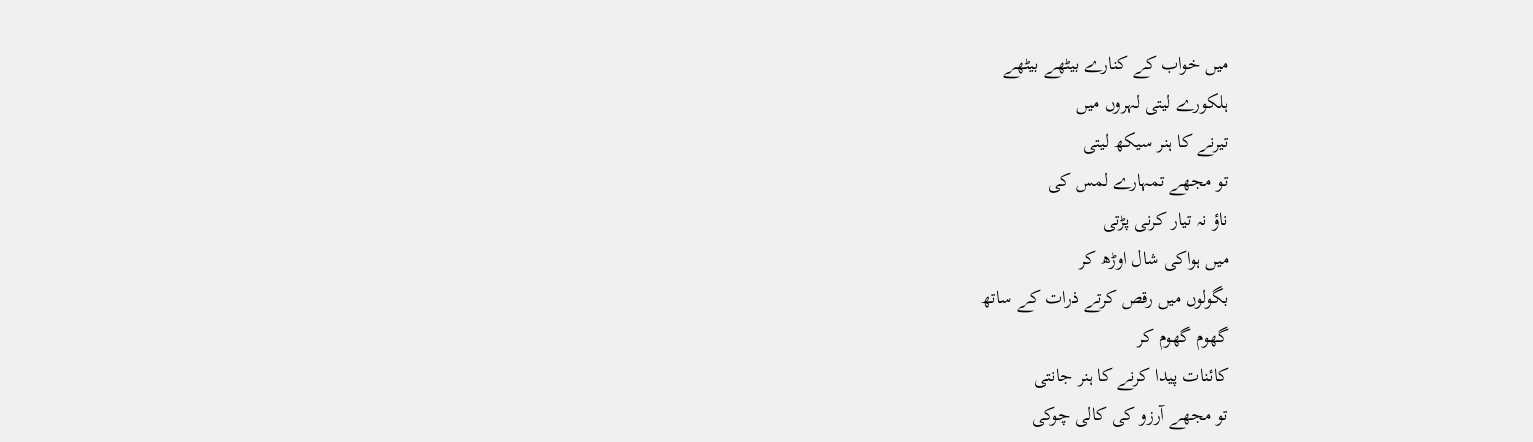میں خواب کے کنارے بیٹھے بیٹھے
ہلکورے لیتی لہروں میں
تیرنے کا ہنر سیکھ لیتی
تو مجھے تمہارے لمس کی
ناؤ نہ تیار کرنی پڑتی
میں ہواکی شال اوڑھ کر
بگولوں میں رقص کرتے ذرات کے ساتھ
گھوم گھوم کر
کائنات پیدا کرنے کا ہنر جانتی
تو مجھے آرزو کی کالی چوکی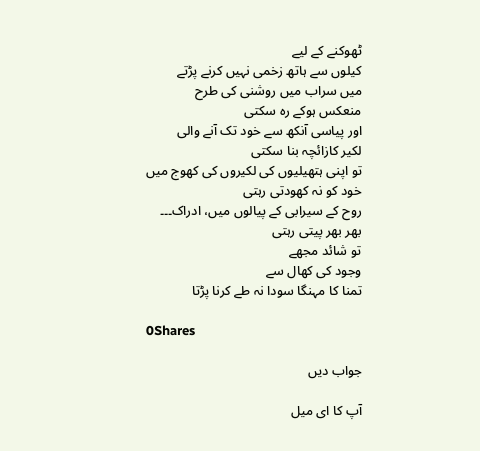ٹھوکنے کے لیے
کیلوں سے ہاتھ زخمی نہیں کرنے پڑتے
میں سراب میں روشنی کی طرح
منعکس ہوکے رہ سکتی
اور پیاسی آنکھ سے خود تک آنے والی
لکیر کازائچہ بنا سکتی
تو اپنی ہتھیلیوں کی لکیروں کی کھوج میں
خود کو نہ کھودتی رہتی
روح کے سیرابی کے پیالوں میں، ادراک۔۔۔
بھر بھر پیتی رہتی
تو شائد مجھے
وجود کی کھال سے
تمنا کا مہنگا سودا نہ طے کرنا پڑتا

0Shares

جواب دیں

آپ کا ای میل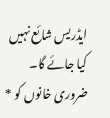ایڈریس شائع نہیں کیا جائے گا۔ ضروری خانوں کو *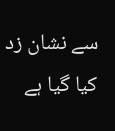سے نشان زد کیا گیا ہے